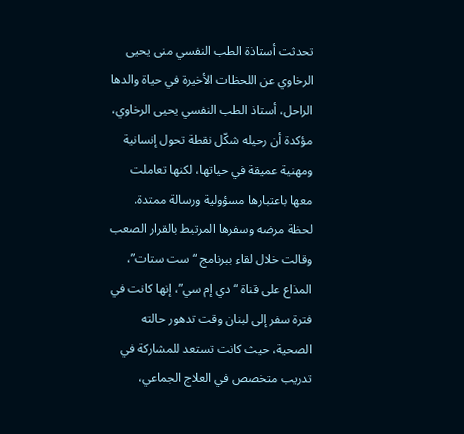تحدثت أستاذة الطب النفسي منى يحيى الرخاوي عن اللحظات الأخيرة في حياة والدها الراحل، أستاذ الطب النفسي يحيى الرخاوي، مؤكدة أن رحيله شكّل نقطة تحول إنسانية ومهنية عميقة في حياتها، لكنها تعاملت معها باعتبارها مسؤولية ورسالة ممتدة.
لحظة مرضه وسفرها المرتبط بالقرار الصعب
وقالت خلال لقاء ببرنامج “ست ستات”، المذاع على قناة “دي إم سي”، إنها كانت في فترة سفر إلى لبنان وقت تدهور حالته الصحية، حيث كانت تستعد للمشاركة في تدريب متخصص في العلاج الجماعي،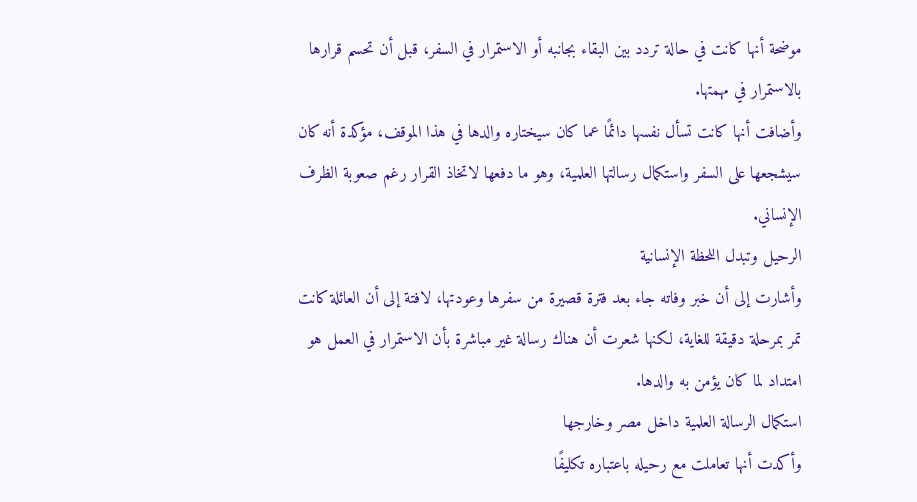موضحة أنها كانت في حالة تردد بين البقاء بجانبه أو الاستمرار في السفر، قبل أن تحسم قرارها بالاستمرار في مهمتها.
وأضافت أنها كانت تسأل نفسها دائمًا عما كان سيختاره والدها في هذا الموقف، مؤكدة أنه كان سيشجعها على السفر واستكمال رسالتها العلمية، وهو ما دفعها لاتخاذ القرار رغم صعوبة الظرف الإنساني.
الرحيل وتبدل اللحظة الإنسانية
وأشارت إلى أن خبر وفاته جاء بعد فترة قصيرة من سفرها وعودتها، لافتة إلى أن العائلة كانت تمر بمرحلة دقيقة للغاية، لكنها شعرت أن هناك رسالة غير مباشرة بأن الاستمرار في العمل هو امتداد لما كان يؤمن به والدها.
استكمال الرسالة العلمية داخل مصر وخارجها
وأكدت أنها تعاملت مع رحيله باعتباره تكليفًا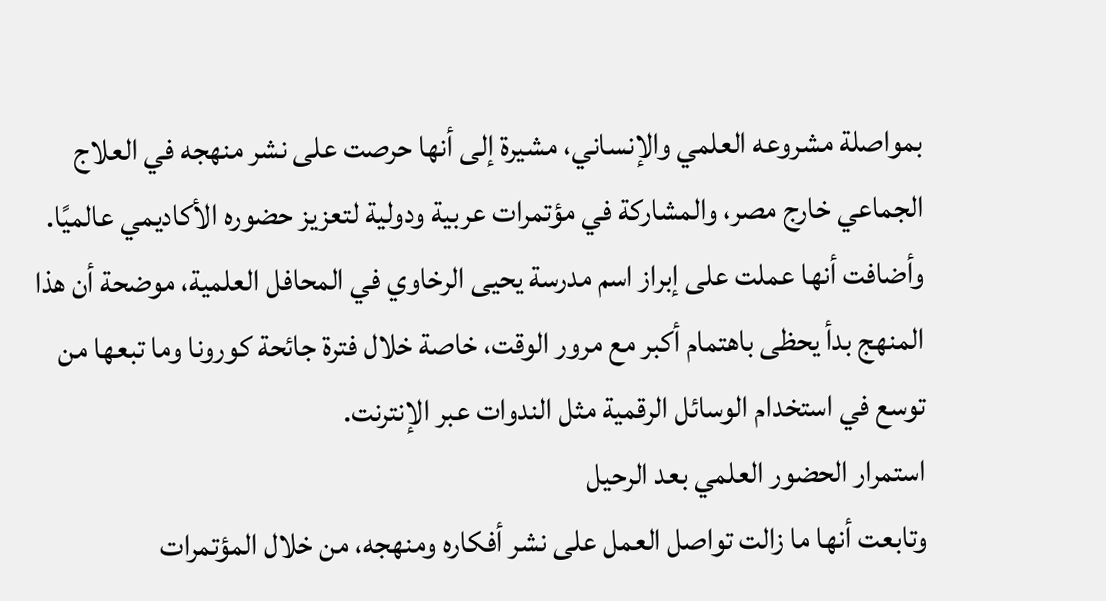بمواصلة مشروعه العلمي والإنساني، مشيرة إلى أنها حرصت على نشر منهجه في العلاج الجماعي خارج مصر، والمشاركة في مؤتمرات عربية ودولية لتعزيز حضوره الأكاديمي عالميًا.
وأضافت أنها عملت على إبراز اسم مدرسة يحيى الرخاوي في المحافل العلمية، موضحة أن هذا المنهج بدأ يحظى باهتمام أكبر مع مرور الوقت، خاصة خلال فترة جائحة كورونا وما تبعها من توسع في استخدام الوسائل الرقمية مثل الندوات عبر الإنترنت.
استمرار الحضور العلمي بعد الرحيل
وتابعت أنها ما زالت تواصل العمل على نشر أفكاره ومنهجه، من خلال المؤتمرات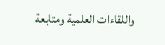واللقاءات العلمية ومتابعة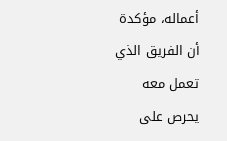أعماله، مؤكدة أن الفريق الذي تعمل معه يحرص على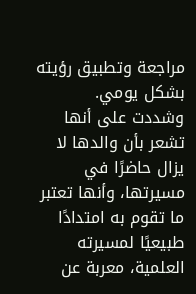مراجعة وتطبيق رؤيته بشكل يومي.
وشددت على أنها تشعر بأن والدها لا يزال حاضرًا في مسيرتها، وأنها تعتبر ما تقوم به امتدادًا طبيعيًا لمسيرته العلمية، معربة عن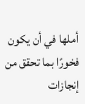أملها في أن يكون فخورًا بما تحقق من إنجازات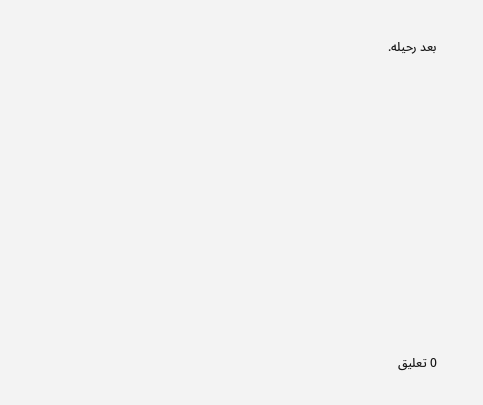بعد رحيله.















0 تعليق